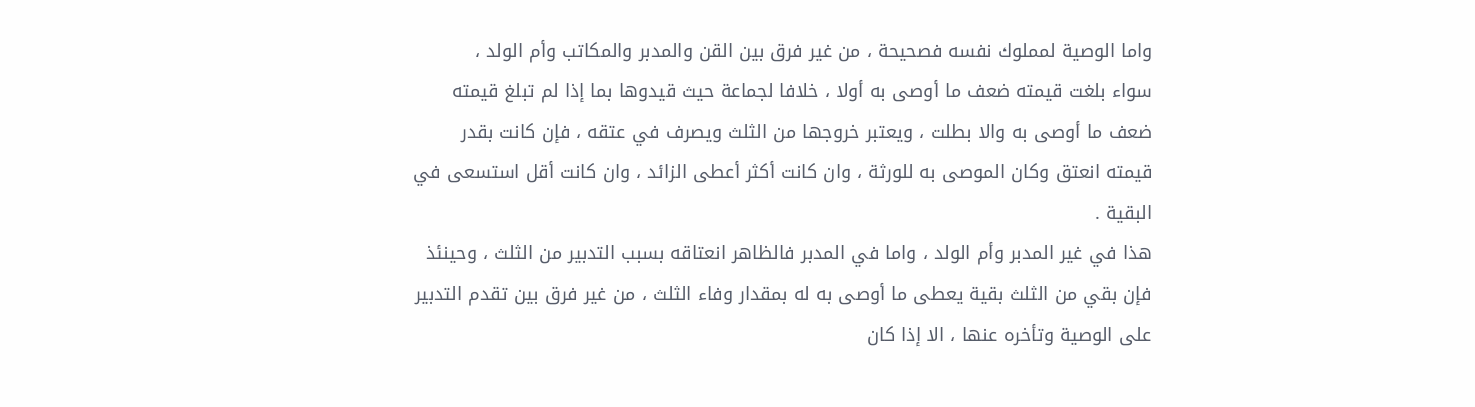واما الوصية لمملوك نفسه فصحيحة ، من غير فرق بين القن والمدبر والمكاتب وأم الولد ،
سواء بلغت قيمته ضعف ما أوصى به أولا ، خلافا لجماعة حيث قيدوها بما إذا لم تبلغ قيمته
ضعف ما أوصى به والا بطلت ، ويعتبر خروجها من الثلث ويصرف في عتقه ، فإن كانت بقدر
قيمته انعتق وكان الموصى به للورثة ، وان كانت أكثر أعطى الزائد ، وان كانت أقل استسعى في
البقية .
هذا في غير المدبر وأم الولد ، واما في المدبر فالظاهر انعتاقه بسبب التدبير من الثلث ، وحينئذ
فإن بقي من الثلث بقية يعطى ما أوصى به له بمقدار وفاء الثلث ، من غير فرق بين تقدم التدبير
على الوصية وتأخره عنها ، الا إذا كان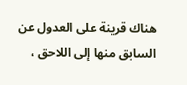هناك قرينة على العدول عن السابق منها إلى اللاحق ،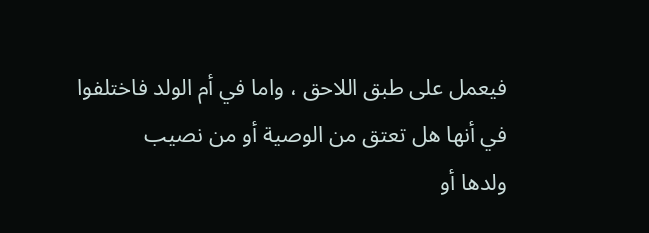فيعمل على طبق اللاحق ، واما في أم الولد فاختلفوا في أنها هل تعتق من الوصية أو من نصيب
ولدها أو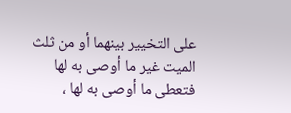على التخيير بينهما أو من ثلث الميت غير ما أوصى به لها فتعطى ما أوصى به لها ،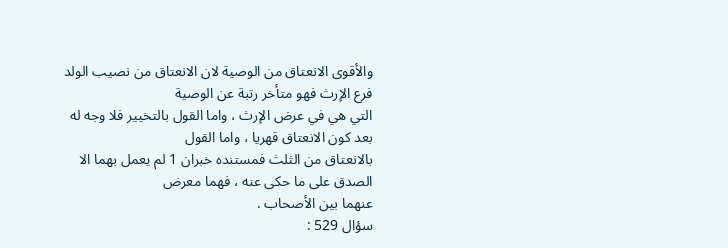والأقوى الانعتاق من الوصية لان الانعتاق من نصيب الولد فرع الإرث فهو متأخر رتبة عن الوصية
التي هي في عرض الإرث ، واما القول بالتخيير فلا وجه له بعد كون الانعتاق قهريا ، واما القول
بالانعتاق من الثلث فمستنده خبران 1 لم يعمل بهما الا الصدق على ما حكى عنه ، فهما معرض
عنهما بين الأصحاب .
سؤال 529 :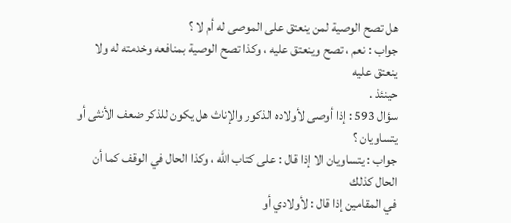هل تصح الوصية لمن ينعتق على الموصى له أم لا ؟
جواب : نعم ، تصح وينعتق عليه ، وكذا تصح الوصية بمنافعه وخدمته له ولا ينعتق عليه
حينئذ .
سؤال 593 : إذا أوصى لأولاده الذكور والإناث هل يكون للذكر ضعف الأنثى أو
يتساويان ؟
جواب : يتساويان الا إذا قال : على كتاب الله ، وكذا الحال في الوقف كما أن الحال كذلك
في المقامين إذا قال : لأولادي أو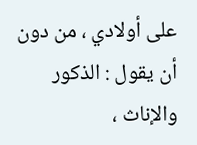على أولادي ، من دون أن يقول : الذكور والإناث ،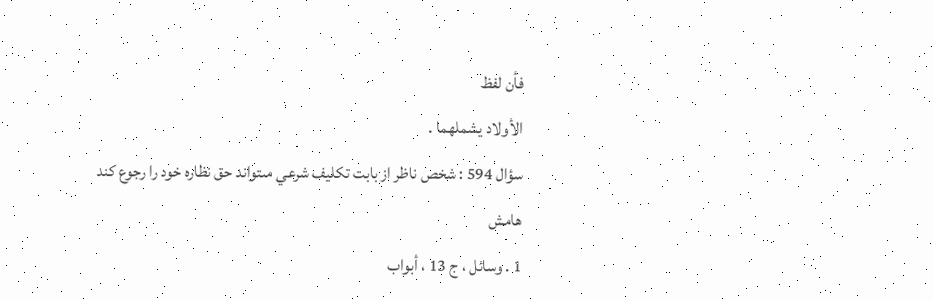فأن لفظ
الأولاد يشملهما .
سؤال 594 : شخص ناظر از بابت تكليف شرعي مىتواند حق نظاره خود را رجوع كند
هامش
1 . وسائل ، ج 13 ، أبواب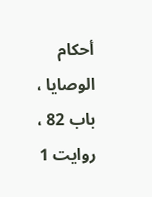أحكام الوصايا ، باب 82 ، روايت 1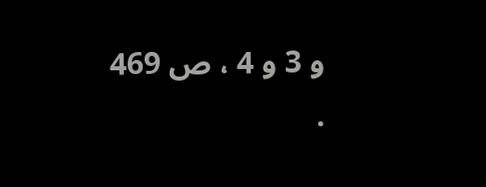و 3 و 4 ، ص 469 .